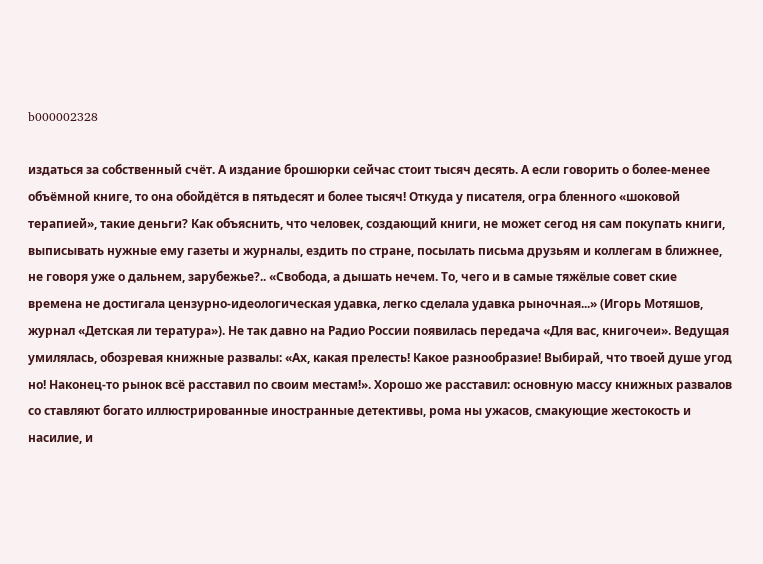b000002328

издаться за собственный счёт. А издание брошюрки сейчас стоит тысяч десять. А если говорить о более-менее объёмной книге, то она обойдётся в пятьдесят и более тысяч! Откуда у писателя, огра бленного «шоковой терапией», такие деньги? Как объяснить, что человек, создающий книги, не может сегод ня сам покупать книги, выписывать нужные ему газеты и журналы, ездить по стране, посылать письма друзьям и коллегам в ближнее, не говоря уже о дальнем, зарубежье?.. «Свобода, а дышать нечем. То, чего и в самые тяжёлые совет ские времена не достигала цензурно-идеологическая удавка, легко сделала удавка рыночная...» (Игорь Мотяшов, журнал «Детская ли тература»). Не так давно на Радио России появилась передача «Для вас, книгочеи». Ведущая умилялась, обозревая книжные развалы: «Ах, какая прелесть! Какое разнообразие! Выбирай, что твоей душе угод но! Наконец-то рынок всё расставил по своим местам!». Хорошо же расставил: основную массу книжных развалов со ставляют богато иллюстрированные иностранные детективы, рома ны ужасов, смакующие жестокость и насилие, и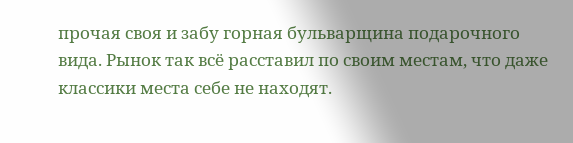прочая своя и забу горная бульварщина подарочного вида. Рынок так всё расставил по своим местам, что даже классики места себе не находят.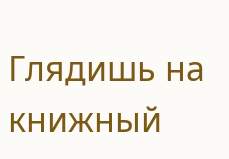Глядишь на книжный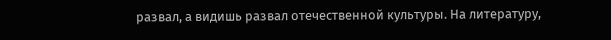развал, а видишь развал отечественной культуры. На литературу,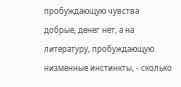пробуждающую чувства добрые, денег нет, а на литературу, пробуждающую низменные инстинкты, - сколько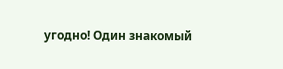угодно! Один знакомый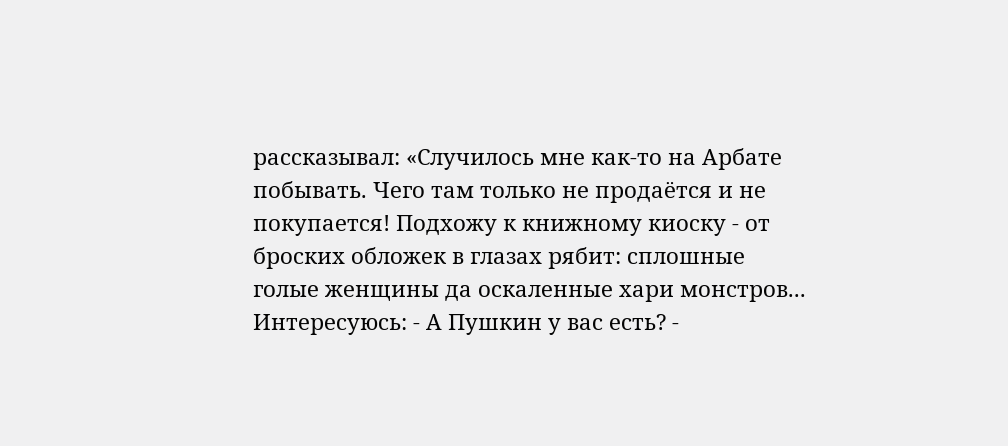рассказывал: «Случилось мне как-то на Арбате побывать. Чего там только не продаётся и не покупается! Подхожу к книжному киоску - от броских обложек в глазах рябит: сплошные голые женщины да оскаленные хари монстров... Интересуюсь: - А Пушкин у вас есть? -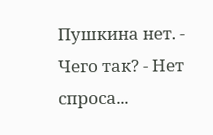Пушкина нет. - Чего так? - Нет спроса...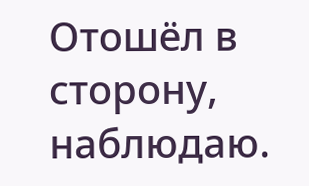Отошёл в сторону, наблюдаю.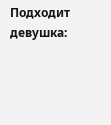Подходит девушка: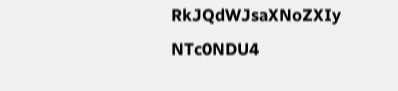RkJQdWJsaXNoZXIy NTc0NDU4